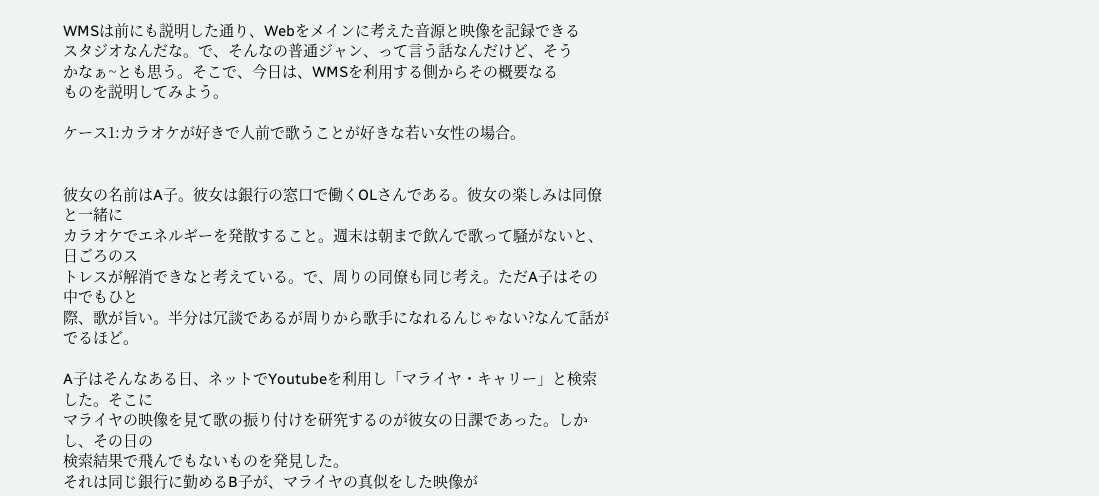WMSは前にも説明した通り、Webをメインに考えた音源と映像を記録できる
スタジオなんだな。で、そんなの普通ジャン、って言う話なんだけど、そう
かなぁ~とも思う。そこで、今日は、WMSを利用する側からその概要なる
ものを説明してみよう。

ケース1:カラオケが好きで人前で歌うことが好きな若い女性の場合。


彼女の名前はA子。彼女は銀行の窓口で働くOLさんである。彼女の楽しみは同僚と一緒に
カラオケでエネルギーを発散すること。週末は朝まで飲んで歌って騒がないと、日ごろのス
トレスが解消できなと考えている。で、周りの同僚も同じ考え。ただA子はその中でもひと
際、歌が旨い。半分は冗談であるが周りから歌手になれるんじゃない?なんて話がでるほど。

A子はそんなある日、ネットでYoutubeを利用し「マライヤ・キャリー」と検索した。そこに
マライヤの映像を見て歌の振り付けを研究するのが彼女の日課であった。しかし、その日の
検索結果で飛んでもないものを発見した。
それは同じ銀行に勤めるB子が、マライヤの真似をした映像が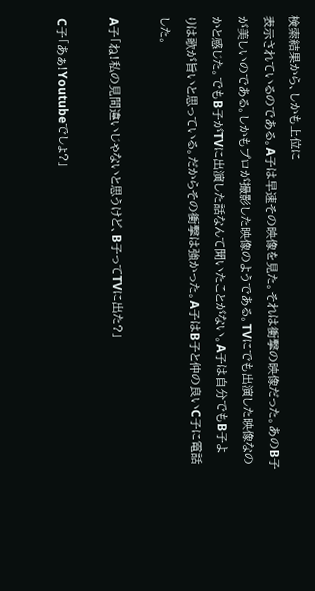検索結果から、しかも上位に
表示されているのである。A子は早速その映像を見た。それは衝撃の映像だった。あのB子
が美しいのである。しかもプロが撮影した映像のようである。TVにでも出演した映像なの
かと感じた。でもB子がTVに出演した話なんて聞いたことがない。A子は自分でもB子よ
りは歌が旨いと思っている。だからその衝撃は強かった。A子はB子と仲の良いC子に電話
した。

A子「ね!私の見間違いじゃないと思うけど、B子ってTVに出た?」

C子「あぁ!Youtubeでしょ?」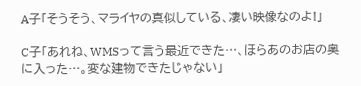A子「そうそう、マライヤの真似している、凄い映像なのよ!」

C子「あれね、WMSって言う最近できた…、ほらあのお店の奥に入った…。変な建物できたじゃない」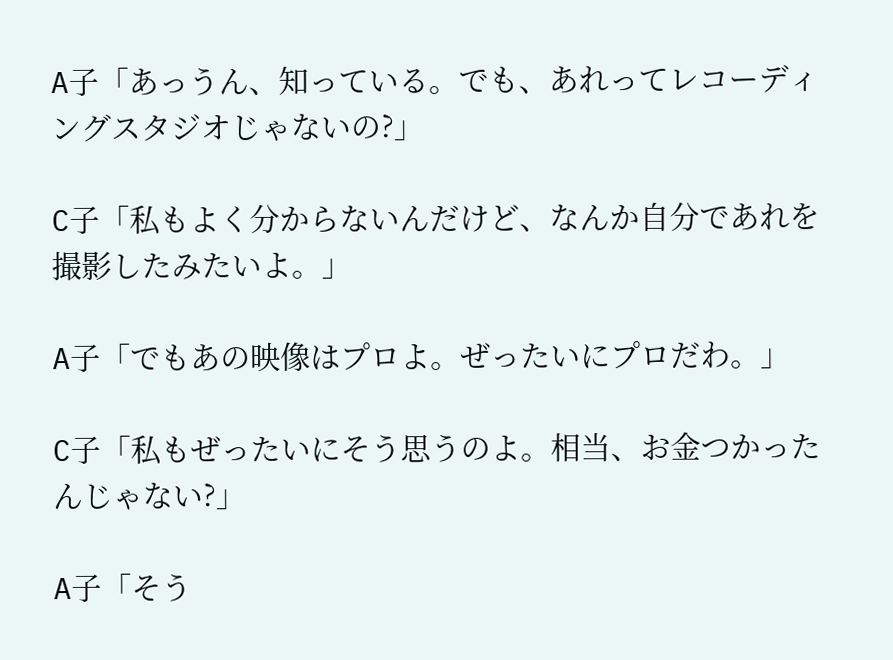A子「あっうん、知っている。でも、あれってレコーディングスタジオじゃないの?」

C子「私もよく分からないんだけど、なんか自分であれを撮影したみたいよ。」

A子「でもあの映像はプロよ。ぜったいにプロだわ。」

C子「私もぜったいにそう思うのよ。相当、お金つかったんじゃない?」

A子「そう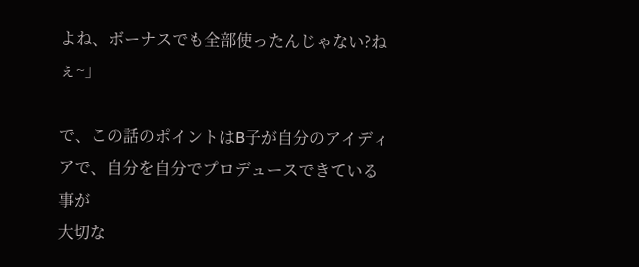よね、ボーナスでも全部使ったんじゃない?ねぇ~」

で、この話のポイントはB子が自分のアイディアで、自分を自分でプロデュースできている事が
大切な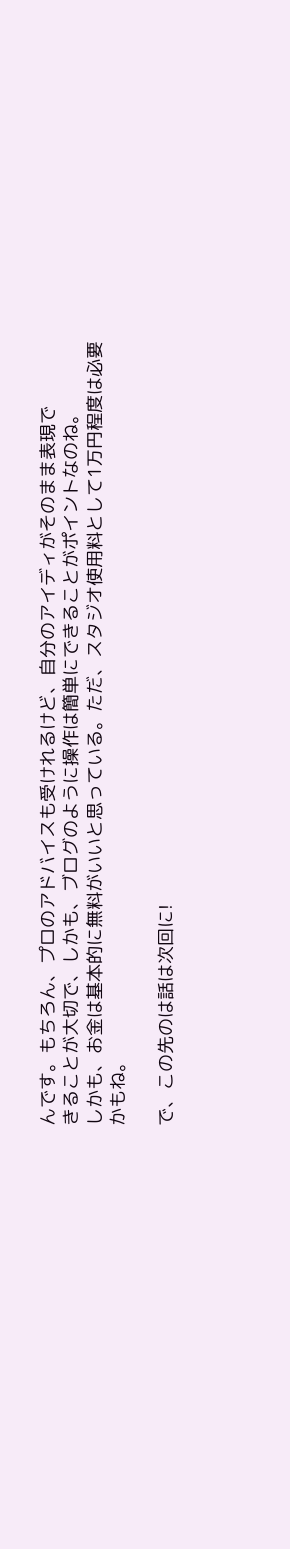んです。もちろん、プロのアドバイスも受けれるけど、自分のアイディがそのまま表現で
きることが大切で、しかも、ブログのように操作は簡単にできることがポイントなのね。
しかも、お金は基本的に無料がいいと思っている。ただ、スタジオ使用料として1万円程度は必要
かもね。

で、この先のは話は次回に!